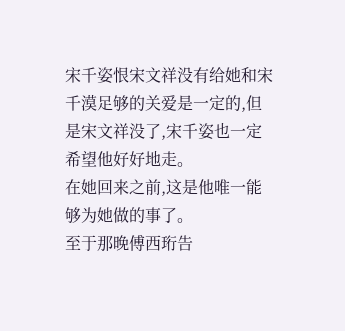宋千姿恨宋文祥没有给她和宋千漠足够的关爱是一定的,但是宋文祥没了,宋千姿也一定希望他好好地走。
在她回来之前,这是他唯一能够为她做的事了。
至于那晚傅西珩告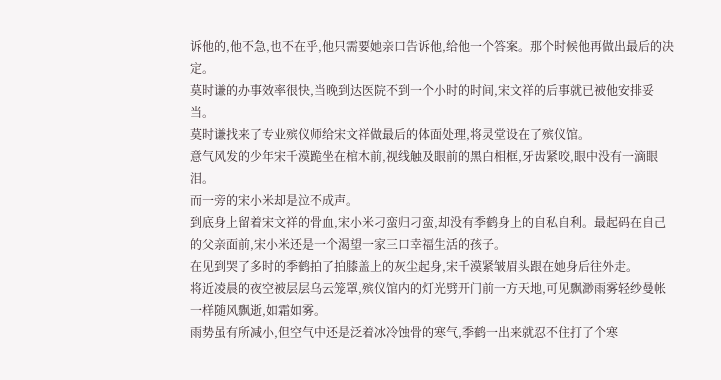诉他的,他不急,也不在乎,他只需要她亲口告诉他,给他一个答案。那个时候他再做出最后的决定。
莫时谦的办事效率很快,当晚到达医院不到一个小时的时间,宋文祥的后事就已被他安排妥当。
莫时谦找来了专业殡仪师给宋文祥做最后的体面处理,将灵堂设在了殡仪馆。
意气风发的少年宋千漠跪坐在棺木前,视线触及眼前的黑白相框,牙齿紧咬,眼中没有一滴眼泪。
而一旁的宋小米却是泣不成声。
到底身上留着宋文祥的骨血,宋小米刁蛮归刁蛮,却没有季鹤身上的自私自利。最起码在自己的父亲面前,宋小米还是一个渴望一家三口幸福生活的孩子。
在见到哭了多时的季鹤拍了拍膝盖上的灰尘起身,宋千漠紧皱眉头跟在她身后往外走。
将近凌晨的夜空被层层乌云笼罩,殡仪馆内的灯光劈开门前一方天地,可见飘渺雨雾轻纱曼帐一样随风飘逝,如霜如雾。
雨势虽有所减小,但空气中还是泛着冰冷蚀骨的寒气,季鹤一出来就忍不住打了个寒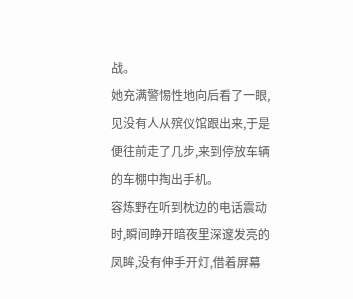战。
她充满警惕性地向后看了一眼,见没有人从殡仪馆跟出来,于是便往前走了几步,来到停放车辆的车棚中掏出手机。
容炼野在听到枕边的电话震动时,瞬间睁开暗夜里深邃发亮的凤眸,没有伸手开灯,借着屏幕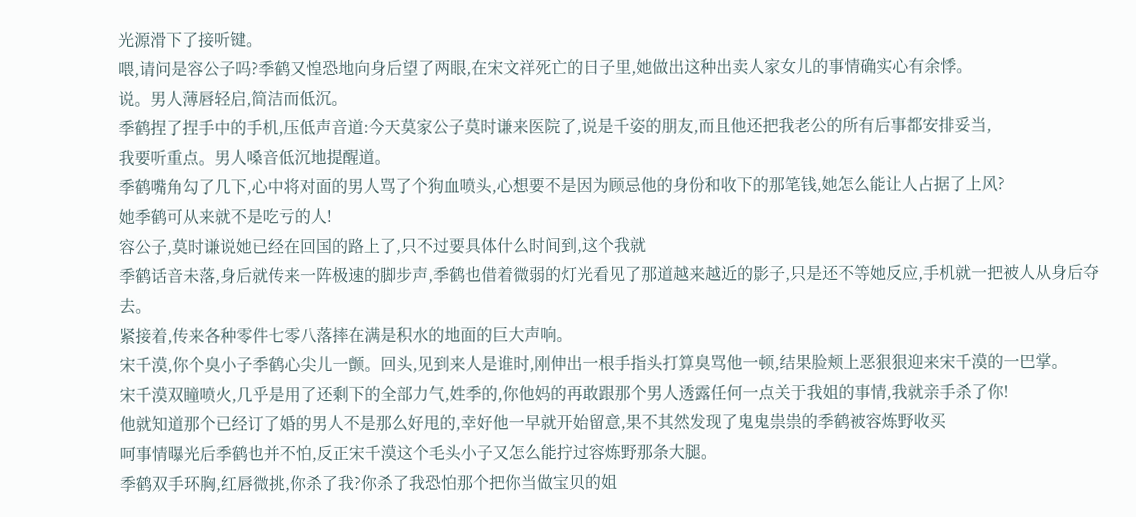光源滑下了接听键。
喂,请问是容公子吗?季鹤又惶恐地向身后望了两眼,在宋文祥死亡的日子里,她做出这种出卖人家女儿的事情确实心有余悸。
说。男人薄唇轻启,简洁而低沉。
季鹤捏了捏手中的手机,压低声音道:今天莫家公子莫时谦来医院了,说是千姿的朋友,而且他还把我老公的所有后事都安排妥当,
我要听重点。男人嗓音低沉地提醒道。
季鹤嘴角勾了几下,心中将对面的男人骂了个狗血喷头,心想要不是因为顾忌他的身份和收下的那笔钱,她怎么能让人占据了上风?
她季鹤可从来就不是吃亏的人!
容公子,莫时谦说她已经在回国的路上了,只不过要具体什么时间到,这个我就
季鹤话音未落,身后就传来一阵极速的脚步声,季鹤也借着微弱的灯光看见了那道越来越近的影子,只是还不等她反应,手机就一把被人从身后夺去。
紧接着,传来各种零件七零八落摔在满是积水的地面的巨大声响。
宋千漠,你个臭小子季鹤心尖儿一颤。回头,见到来人是谁时,刚伸出一根手指头打算臭骂他一顿,结果脸颊上恶狠狠迎来宋千漠的一巴掌。
宋千漠双瞳喷火,几乎是用了还剩下的全部力气,姓季的,你他妈的再敢跟那个男人透露任何一点关于我姐的事情,我就亲手杀了你!
他就知道那个已经订了婚的男人不是那么好甩的,幸好他一早就开始留意,果不其然发现了鬼鬼祟祟的季鹤被容炼野收买
呵事情曝光后季鹤也并不怕,反正宋千漠这个毛头小子又怎么能拧过容炼野那条大腿。
季鹤双手环胸,红唇微挑,你杀了我?你杀了我恐怕那个把你当做宝贝的姐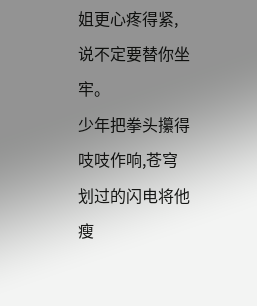姐更心疼得紧,说不定要替你坐牢。
少年把拳头攥得吱吱作响,苍穹划过的闪电将他瘦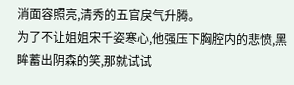消面容照亮,清秀的五官戾气升腾。
为了不让姐姐宋千姿寒心,他强压下胸腔内的悲愤,黑眸蓄出阴森的笑,那就试试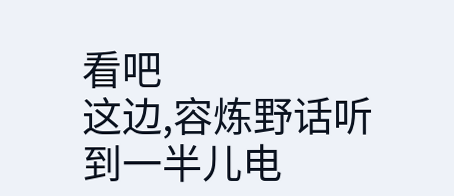看吧
这边,容炼野话听到一半儿电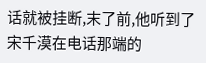话就被挂断,末了前,他听到了宋千漠在电话那端的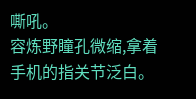嘶吼。
容炼野瞳孔微缩,拿着手机的指关节泛白。